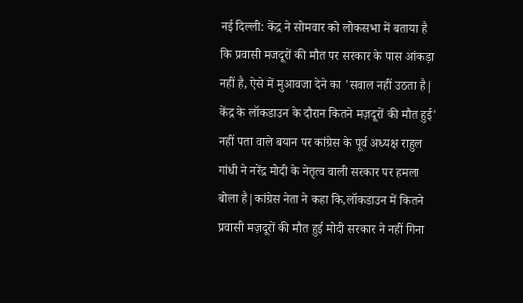नई दिल्ली: केंद्र ने सोमवार को लोकसभा में बताया है कि प्रवासी मजदूरों की मौत पर सरकार के पास आंकड़ा नहीं है, ऐसे में मुआवजा देने का 'सवाल नहीं उठता है| केंद्र के लॉकडाउन के दौरान कितने मज़दूरों की मौत हुई' नहीं पता वाले बयान पर कांग्रेस के पूर्व अध्यक्ष राहुल गांधी ने नरेंद्र मोदी के नेतृत्व वाली सरकार पर हमला बोला है|कांग्रेस नेता ने कहा कि,लॉकडाउन में कितने प्रवासी मज़दूरों की मौत हुई मोदी सरकार ने नहीं गिना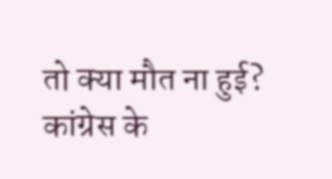तो क्या मौत ना हुई?
कांग्रेस के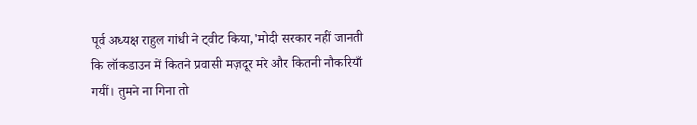पूर्व अध्यक्ष राहुल गांधी ने ट्वीट किया,'मोदी सरकार नहीं जानती कि लॉकडाउन में कितने प्रवासी मज़दूर मरे और कितनी नौकरियाँ गयीं। तुमने ना गिना तो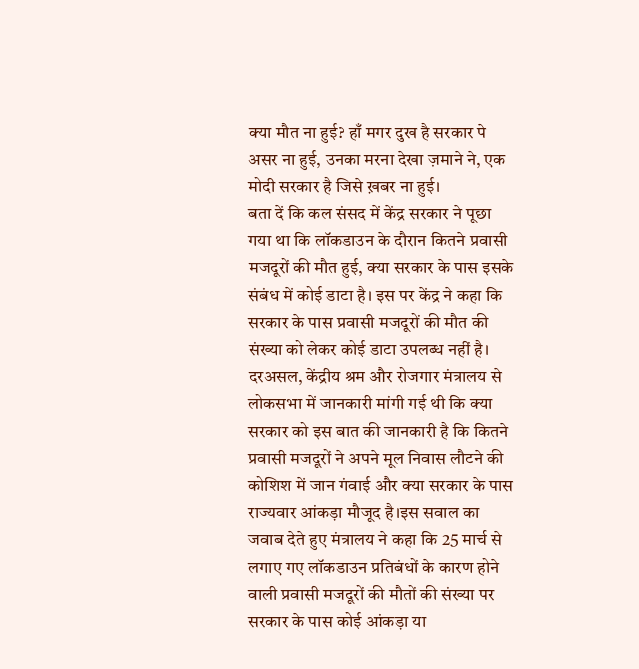क्या मौत ना हुई? हाँ मगर दुख है सरकार पे असर ना हुई, उनका मरना देखा ज़माने ने, एक मोदी सरकार है जिसे ख़बर ना हुई।
बता दें कि कल संसद में केंद्र सरकार ने पूछा गया था कि लॉकडाउन के दौरान कितने प्रवासी मजदूरों की मौत हुई, क्या सरकार के पास इसके संबंध में कोई डाटा है। इस पर केंद्र ने कहा कि सरकार के पास प्रवासी मजदूरों की मौत की संख्या को लेकर कोई डाटा उपलब्ध नहीं है।
दरअसल, केंद्रीय श्रम और रोजगार मंत्रालय से लोकसभा में जानकारी मांगी गई थी कि क्या सरकार को इस बात की जानकारी है कि कितने प्रवासी मजदूरों ने अपने मूल निवास लौटने की कोशिश में जान गंवाई और क्या सरकार के पास राज्यवार आंकड़ा मौजूद है।इस सवाल का जवाब देते हुए मंत्रालय ने कहा कि 25 मार्च से लगाए गए लॉकडाउन प्रतिबंधों के कारण होने वाली प्रवासी मजदूरों की मौतों की संख्या पर सरकार के पास कोई आंकड़ा या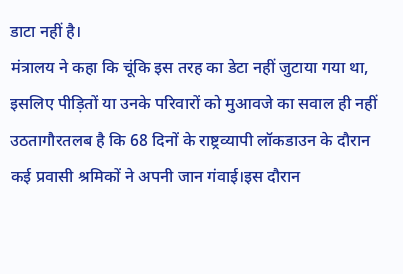डाटा नहीं है।
मंत्रालय ने कहा कि चूंकि इस तरह का डेटा नहीं जुटाया गया था, इसलिए पीड़ितों या उनके परिवारों को मुआवजे का सवाल ही नहीं उठतागौरतलब है कि 68 दिनों के राष्ट्रव्यापी लॉकडाउन के दौरान कई प्रवासी श्रमिकों ने अपनी जान गंवाई।इस दौरान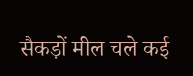सैकड़ों मील चले कई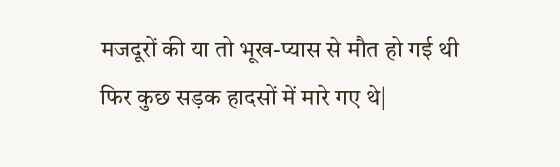मजदूरों की या तो भूख-प्यास से मौत हो गई थी फिर कुछ सड़क हादसों में मारे गए थे|